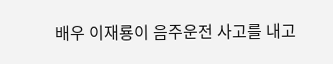배우 이재룡이 음주운전 사고를 내고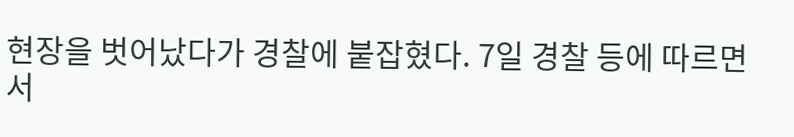현장을 벗어났다가 경찰에 붙잡혔다. 7일 경찰 등에 따르면 서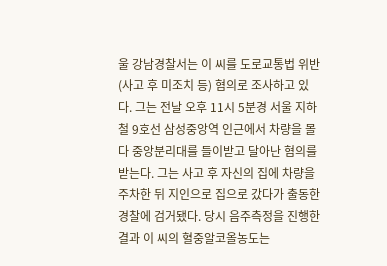울 강남경찰서는 이 씨를 도로교통법 위반(사고 후 미조치 등) 혐의로 조사하고 있다. 그는 전날 오후 11시 5분경 서울 지하철 9호선 삼성중앙역 인근에서 차량을 몰다 중앙분리대를 들이받고 달아난 혐의를 받는다. 그는 사고 후 자신의 집에 차량을 주차한 뒤 지인으로 집으로 갔다가 출동한 경찰에 검거됐다. 당시 음주측정을 진행한 결과 이 씨의 혈중알코올농도는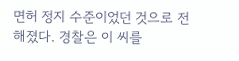면허 정지 수준이었던 것으로 전해졌다. 경찰은 이 씨를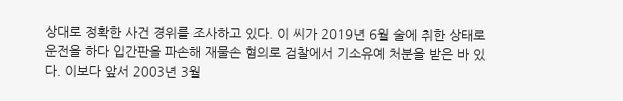상대로 정확한 사건 경위를 조사하고 있다. 이 씨가 2019년 6월 술에 취한 상태로 운전을 하다 입간판을 파손해 재물손 혐의로 검찰에서 기소유예 처분을 받은 바 있다. 이보다 앞서 2003년 3월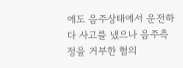에도 음주상태에서 운전하다 사고를 냈으나 음주측정을 거부한 혐의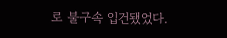로 불구속 입건됐었다.